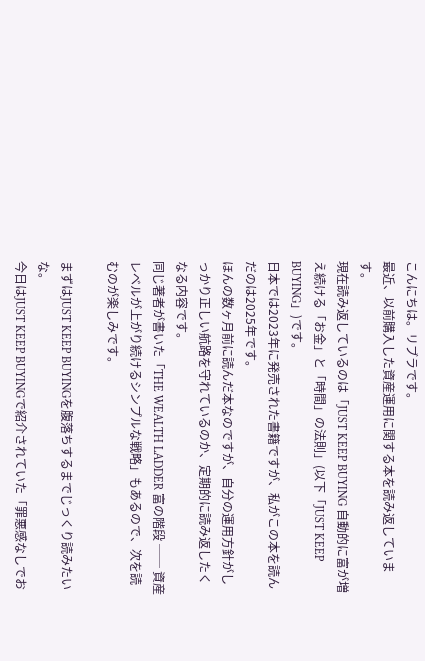こんにちは。リブラです。
最近、以前購入した資産運用に関する本を読み返しています。
現在読み返しているのは「JUST KEEP BUYING 自動的に富が増え続ける「お金」と「時間」の法則」(以下「JUST KEEP BUYING」)です。
日本では2023年に発売された書籍ですが、私がこの本を読んだのは2025年です。
ほんの数ヶ月前に読んだ本なのですが、自分の運用方針がしっかり正しい航路を守れているのか、定期的に読み返したくなる内容です。
同じ著者が書いた「THE WEALTH LADDER 富の階段 ── 資産レベルが上がり続けるシンプルな戦略」もあるので、次を読むのが楽しみです。

まずはJUST KEEP BUYINGを腹落ちするまでじっくり読みたいな。
今日はJUST KEEP BUYINGで紹介されていた「罪悪感なしでお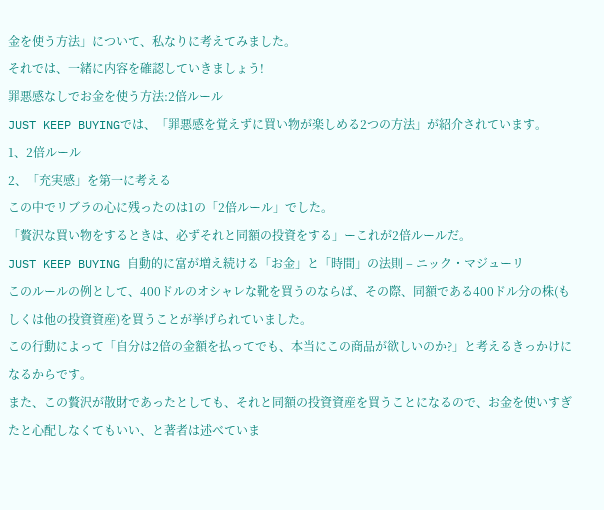金を使う方法」について、私なりに考えてみました。
それでは、一緒に内容を確認していきましょう!
罪悪感なしでお金を使う方法:2倍ルール
JUST KEEP BUYINGでは、「罪悪感を覚えずに買い物が楽しめる2つの方法」が紹介されています。
1、2倍ルール
2、「充実感」を第一に考える
この中でリブラの心に残ったのは1の「2倍ルール」でした。
「贅沢な買い物をするときは、必ずそれと同額の投資をする」ーこれが2倍ルールだ。
JUST KEEP BUYING 自動的に富が増え続ける「お金」と「時間」の法則 – ニック・マジューリ
このルールの例として、400ドルのオシャレな靴を買うのならば、その際、同額である400ドル分の株(もしくは他の投資資産)を買うことが挙げられていました。
この行動によって「自分は2倍の金額を払ってでも、本当にこの商品が欲しいのか?」と考えるきっかけになるからです。
また、この贅沢が散財であったとしても、それと同額の投資資産を買うことになるので、お金を使いすぎたと心配しなくてもいい、と著者は述べていま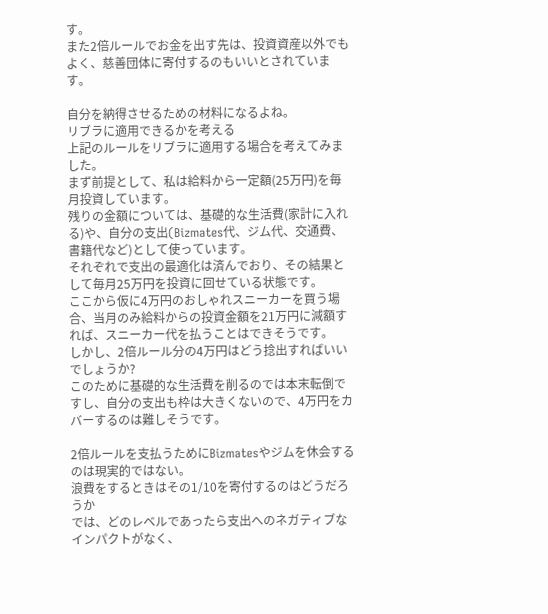す。
また2倍ルールでお金を出す先は、投資資産以外でもよく、慈善団体に寄付するのもいいとされています。

自分を納得させるための材料になるよね。
リブラに適用できるかを考える
上記のルールをリブラに適用する場合を考えてみました。
まず前提として、私は給料から一定額(25万円)を毎月投資しています。
残りの金額については、基礎的な生活費(家計に入れる)や、自分の支出(Bizmates代、ジム代、交通費、書籍代など)として使っています。
それぞれで支出の最適化は済んでおり、その結果として毎月25万円を投資に回せている状態です。
ここから仮に4万円のおしゃれスニーカーを買う場合、当月のみ給料からの投資金額を21万円に減額すれば、スニーカー代を払うことはできそうです。
しかし、2倍ルール分の4万円はどう捻出すればいいでしょうか?
このために基礎的な生活費を削るのでは本末転倒ですし、自分の支出も枠は大きくないので、4万円をカバーするのは難しそうです。

2倍ルールを支払うためにBizmatesやジムを休会するのは現実的ではない。
浪費をするときはその1/10を寄付するのはどうだろうか
では、どのレベルであったら支出へのネガティブなインパクトがなく、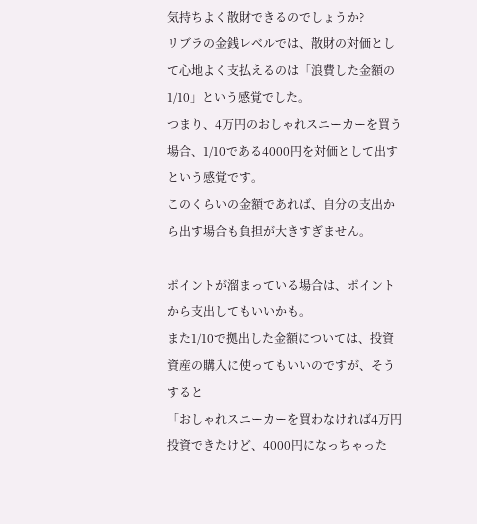気持ちよく散財できるのでしょうか?
リブラの金銭レベルでは、散財の対価として心地よく支払えるのは「浪費した金額の1/10」という感覚でした。
つまり、4万円のおしゃれスニーカーを買う場合、1/10である4000円を対価として出すという感覚です。
このくらいの金額であれば、自分の支出から出す場合も負担が大きすぎません。

ポイントが溜まっている場合は、ポイントから支出してもいいかも。
また1/10で拠出した金額については、投資資産の購入に使ってもいいのですが、そうすると
「おしゃれスニーカーを買わなければ4万円投資できたけど、4000円になっちゃった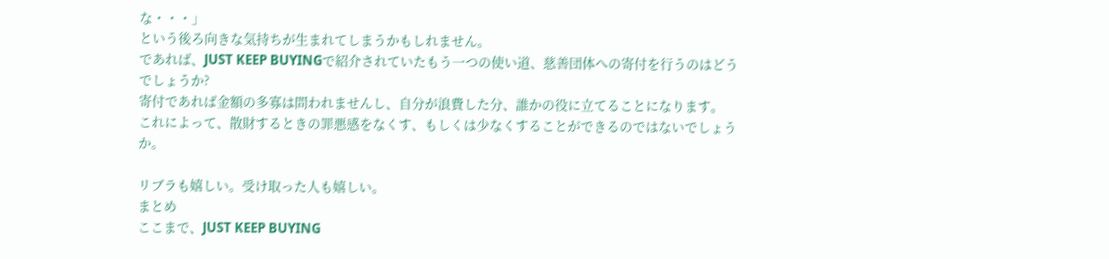な・・・」
という後ろ向きな気持ちが生まれてしまうかもしれません。
であれば、JUST KEEP BUYINGで紹介されていたもう一つの使い道、慈善団体への寄付を行うのはどうでしょうか?
寄付であれば金額の多寡は問われませんし、自分が浪費した分、誰かの役に立てることになります。
これによって、散財するときの罪悪感をなくす、もしくは少なくすることができるのではないでしょうか。

リブラも嬉しい。受け取った人も嬉しい。
まとめ
ここまで、JUST KEEP BUYING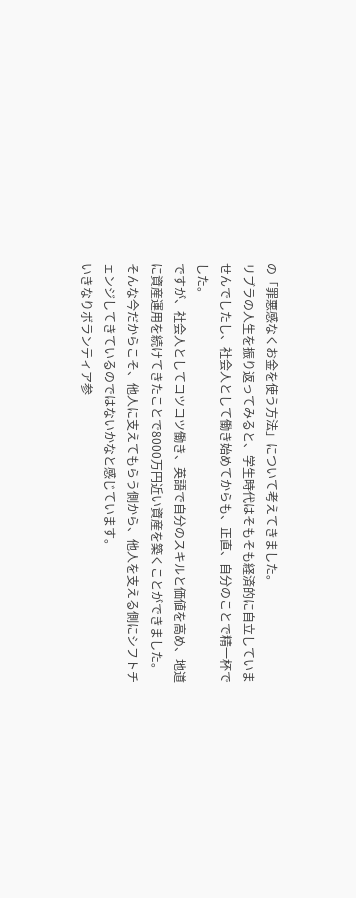の「罪悪感なくお金を使う方法」について考えてきました。
リブラの人生を振り返ってみると、学生時代はそもそも経済的に自立していませんでしたし、社会人として働き始めてからも、正直、自分のことで精一杯でした。
ですが、社会人としてコツコツ働き、英語で自分のスキルと価値を高め、地道に資産運用を続けてきたことで8000万円近い資産を築くことができました。
そんな今だからこそ、他人に支えてもらう側から、他人を支える側にシフトチェンジしてきているのではないかなと感じています。
いきなりボランティア参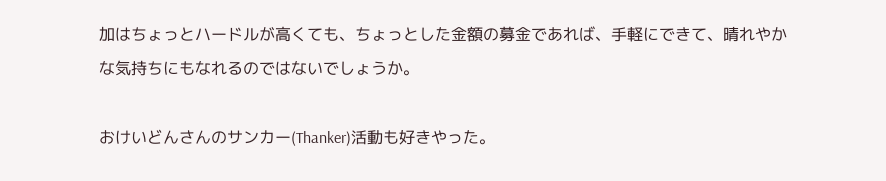加はちょっとハードルが高くても、ちょっとした金額の募金であれば、手軽にできて、晴れやかな気持ちにもなれるのではないでしょうか。

おけいどんさんのサンカー(Thanker)活動も好きやった。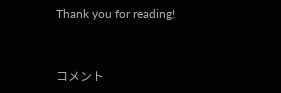Thank you for reading!


コメント